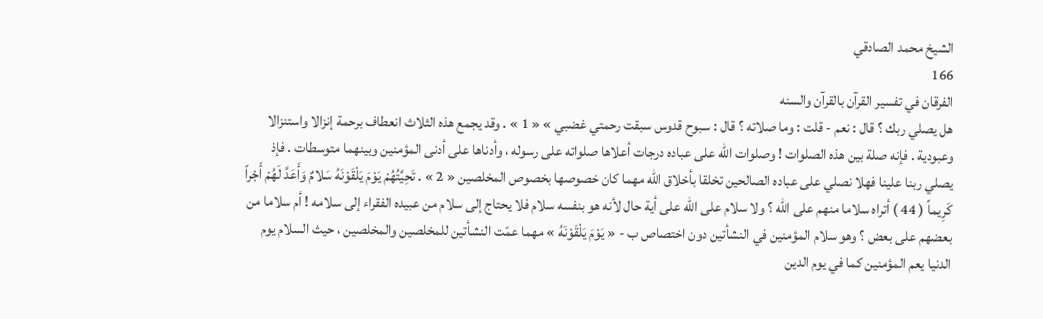الشيخ محمد الصادقي
166
الفرقان في تفسير القرآن بالقرآن والسنه
هل يصلي ربك ؟ قال : نعم - قلت : وما صلاته ؟ قال : سبوح قدوس سبقت رحمتي غضبي » « 1 » . وقد يجمع هذه الثلاث انعطاف برحمة إنزالا واستنزالا وعبودية . فإنه صلة بين هذه الصلوات ! وصلوات اللّه على عباده درجات أعلاها صلواته على رسوله ، وأدناها على أدنى المؤمنين وبينهما متوسطات . فإذ يصلي ربنا علينا فهلا نصلي على عباده الصالحين تخلقا بأخلاق اللّه مهما كان خصوصها بخصوص المخلصين « 2 » . تَحِيَّتُهُمْ يَوْمَ يَلْقَوْنَهُ سَلامٌ وَأَعَدَّ لَهُمْ أَجْراً كَرِيماً ( 44 ) أتراه سلاما منهم على اللّه ؟ ولا سلام على اللّه على أية حال لأنه هو بنفسه سلام فلا يحتاج إلى سلام من عبيده الفقراء إلى سلامه ! أم سلاما من بعضهم على بعض ؟ وهو سلام المؤمنين في النشأتين دون اختصاص ب - « يَوْمَ يَلْقَوْنَهُ » مهما عمّت النشأتين للمخلصين والمخلصين ، حيث السلام يوم الدنيا يعم المؤمنين كما في يوم الدين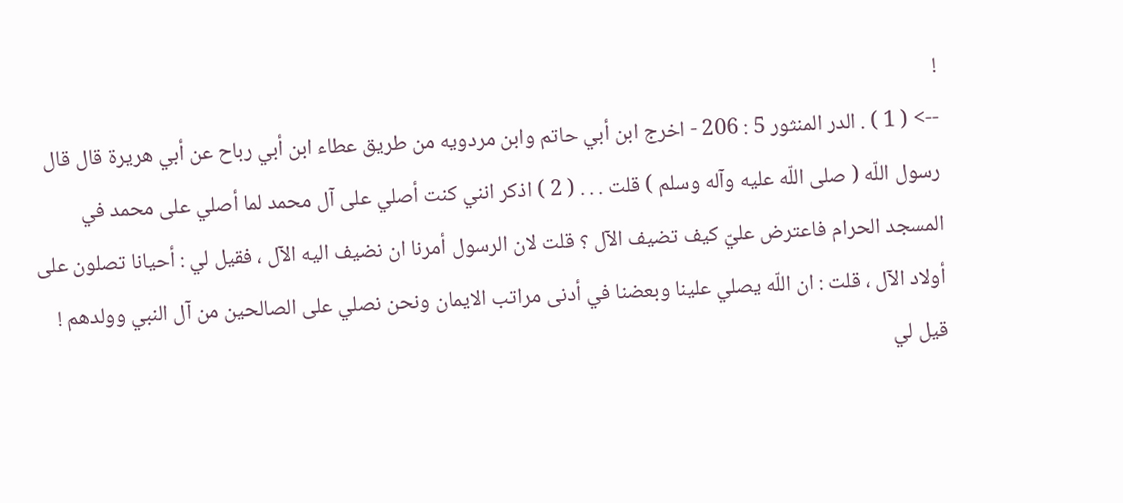!
--> ( 1 ) . الدر المنثور 5 : 206 - اخرج ابن أبي حاتم وابن مردويه من طريق عطاء ابن أبي رباح عن أبي هريرة قال قال رسول اللّه ( صلى اللّه عليه وآله وسلم ) قلت . . . ( 2 ) اذكر انني كنت أصلي على آل محمد لما أصلي على محمد في المسجد الحرام فاعترض عليّ كيف تضيف الآل ؟ قلت لان الرسول أمرنا ان نضيف اليه الآل ، فقيل لي : أحيانا تصلون على أولاد الآل ، قلت : ان اللّه يصلي علينا وبعضنا في أدنى مراتب الايمان ونحن نصلي على الصالحين من آل النبي وولدهم ! قيل لي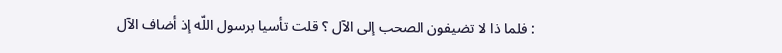: فلما ذا لا تضيفون الصحب إلى الآل ؟ قلت تأسيا برسول اللّه إذ أضاف الآل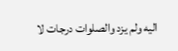اليه ولم يزد والصلوات درجات لا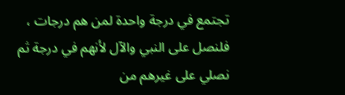تجتمع في درجة واحدة لمن هم درجات ، فلنصل على النبي والآل لأنهم في درجة ثم نصلي على غيرهم من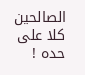الصالحين كلا على حده !